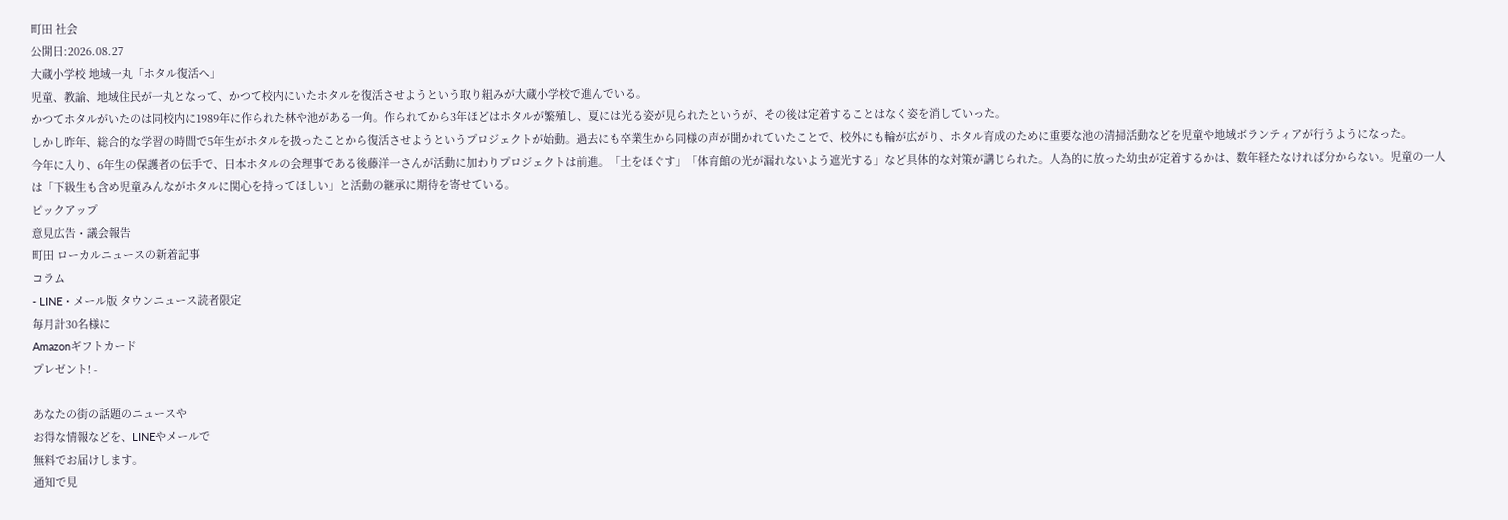町田 社会
公開日:2026.08.27
大蔵小学校 地域一丸「ホタル復活へ」
児童、教諭、地域住民が一丸となって、かつて校内にいたホタルを復活させようという取り組みが大蔵小学校で進んでいる。
かつてホタルがいたのは同校内に1989年に作られた林や池がある一角。作られてから3年ほどはホタルが繁殖し、夏には光る姿が見られたというが、その後は定着することはなく姿を消していった。
しかし昨年、総合的な学習の時間で5年生がホタルを扱ったことから復活させようというプロジェクトが始動。過去にも卒業生から同様の声が聞かれていたことで、校外にも輪が広がり、ホタル育成のために重要な池の清掃活動などを児童や地域ボランティアが行うようになった。
今年に入り、6年生の保護者の伝手で、日本ホタルの会理事である後藤洋一さんが活動に加わりプロジェクトは前進。「土をほぐす」「体育館の光が漏れないよう遮光する」など具体的な対策が講じられた。人為的に放った幼虫が定着するかは、数年経たなければ分からない。児童の一人は「下級生も含め児童みんながホタルに関心を持ってほしい」と活動の継承に期待を寄せている。
ピックアップ
意見広告・議会報告
町田 ローカルニュースの新着記事
コラム
- LINE・メール版 タウンニュース読者限定
毎月計30名様に
Amazonギフトカード
プレゼント! -

あなたの街の話題のニュースや
お得な情報などを、LINEやメールで
無料でお届けします。
通知で見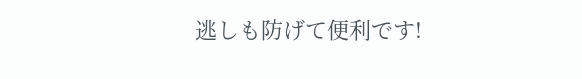逃しも防げて便利です!